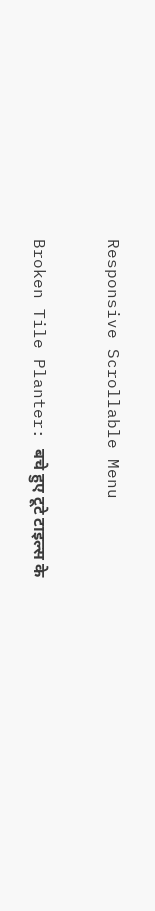Responsive Scrollable Menu

Broken Tile Planter: बचे हुए टूटे टाइल्स के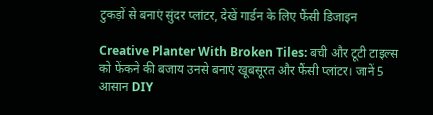टुकड़ों से बनाएं सुंदर प्लांटर, देखें गार्डन के लिए फैंसी डिजाइन

Creative Planter With Broken Tiles: बची और टूटी टाइल्स को फेंकने की बजाय उनसे बनाएं खूबसूरत और फैंसी प्लांटर। जानें 5 आसान DIY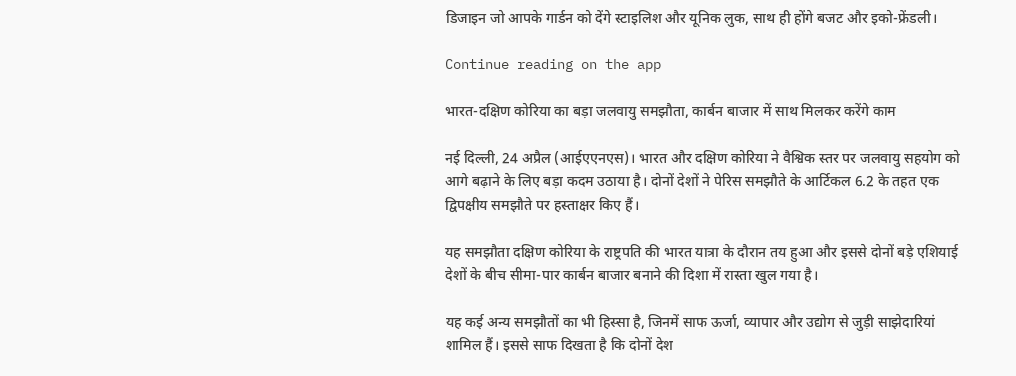डिजाइन जो आपके गार्डन को देंगे स्टाइलिश और यूनिक लुक, साथ ही होंगे बजट और इको-फ्रेंडली।

Continue reading on the app

भारत-दक्षिण कोरिया का बड़ा जलवायु समझौता, कार्बन बाजार में साथ मिलकर करेंगे काम

नई दिल्ली, 24 अप्रैल (आईएएनएस)। भारत और दक्षिण कोरिया ने वैश्विक स्तर पर जलवायु सहयोग को आगे बढ़ाने के लिए बड़ा कदम उठाया है। दोनों देशों ने पेरिस समझौते के आर्टिकल 6.2 के तहत एक द्विपक्षीय समझौते पर हस्ताक्षर किए हैं।

यह समझौता दक्षिण कोरिया के राष्ट्रपति की भारत यात्रा के दौरान तय हुआ और इससे दोनों बड़े एशियाई देशों के बीच सीमा-पार कार्बन बाजार बनाने की दिशा में रास्ता खुल गया है।

यह कई अन्य समझौतों का भी हिस्सा है, जिनमें साफ ऊर्जा, व्यापार और उद्योग से जुड़ी साझेदारियां शामिल हैं। इससे साफ दिखता है कि दोनों देश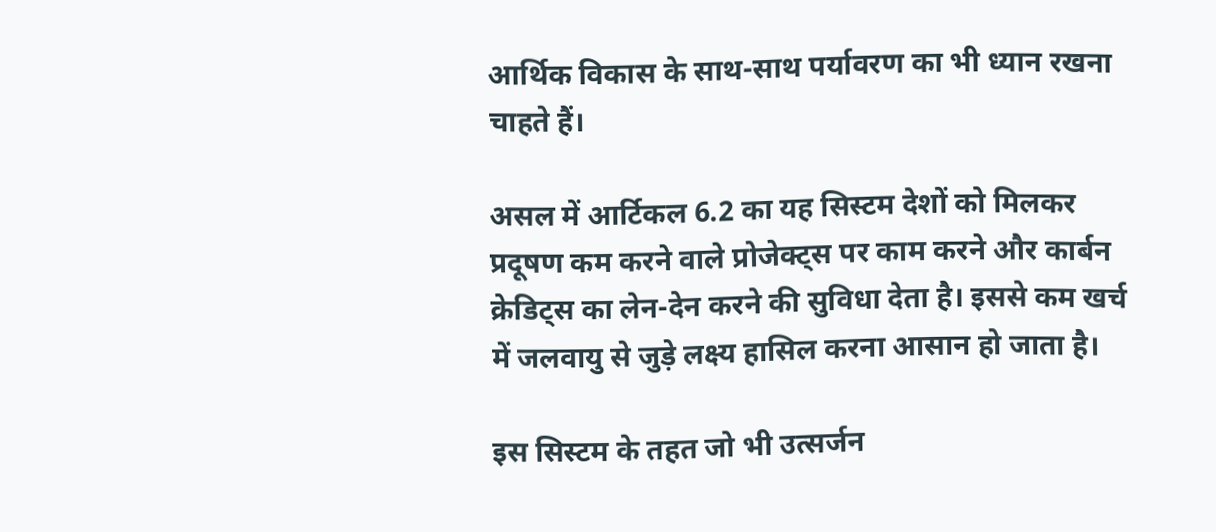आर्थिक विकास के साथ-साथ पर्यावरण का भी ध्यान रखना चाहते हैं।

असल में आर्टिकल 6.2 का यह सिस्टम देशों को मिलकर प्रदूषण कम करने वाले प्रोजेक्ट्स पर काम करने और कार्बन क्रेडिट्स का लेन-देन करने की सुविधा देता है। इससे कम खर्च में जलवायु से जुड़े लक्ष्य हासिल करना आसान हो जाता है।

इस सिस्टम के तहत जो भी उत्सर्जन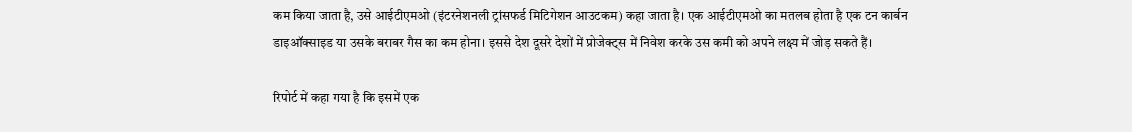कम किया जाता है, उसे आईटीएमओ (इंटरनेशनली ट्रांसफर्ड मिटिगेशन आउटकम) कहा जाता है। एक आईटीएमओ का मतलब होता है एक टन कार्बन डाइऑक्साइड या उसके बराबर गैस का कम होना। इससे देश दूसरे देशों में प्रोजेक्ट्स में निवेश करके उस कमी को अपने लक्ष्य में जोड़ सकते हैं।

रिपोर्ट में कहा गया है कि इसमें एक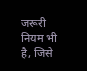जरूरी नियम भी है, जिसे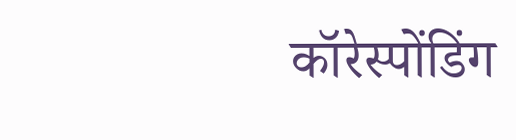कॉरेस्पोंडिंग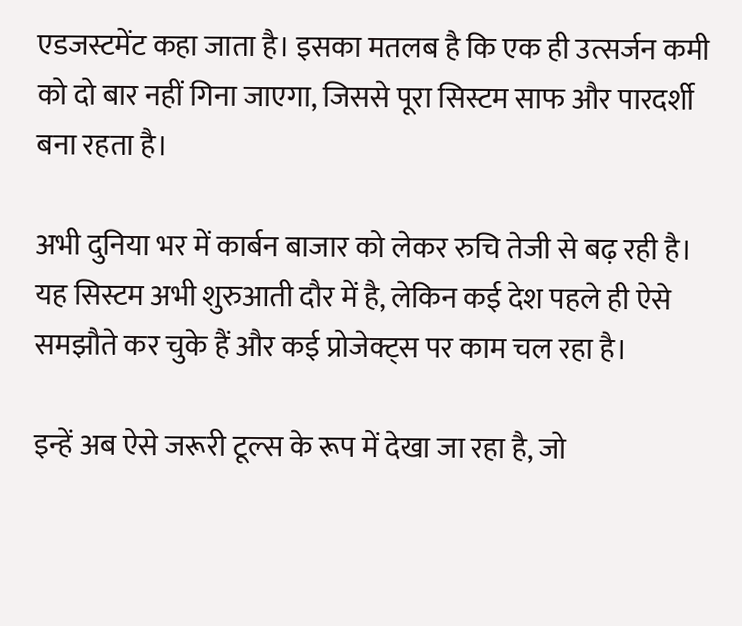एडजस्टमेंट कहा जाता है। इसका मतलब है कि एक ही उत्सर्जन कमी को दो बार नहीं गिना जाएगा, जिससे पूरा सिस्टम साफ और पारदर्शी बना रहता है।

अभी दुनिया भर में कार्बन बाजार को लेकर रुचि तेजी से बढ़ रही है। यह सिस्टम अभी शुरुआती दौर में है, लेकिन कई देश पहले ही ऐसे समझौते कर चुके हैं और कई प्रोजेक्ट्स पर काम चल रहा है।

इन्हें अब ऐसे जरूरी टूल्स के रूप में देखा जा रहा है, जो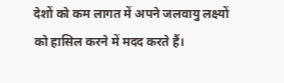देशों को कम लागत में अपने जलवायु लक्ष्यों को हासिल करने में मदद करते हैं।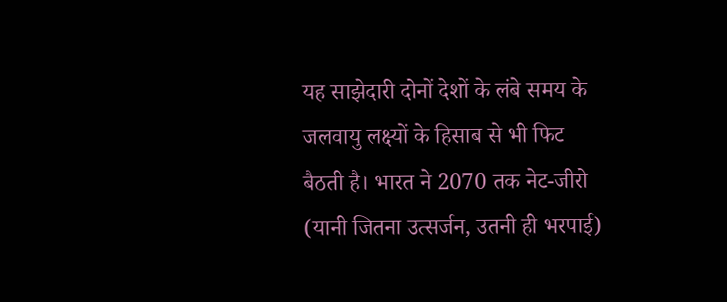यह साझेदारी दोनों देशों के लंबे समय के जलवायु लक्ष्यों के हिसाब से भी फिट बैठती है। भारत ने 2070 तक नेट-जीरो (यानी जितना उत्सर्जन, उतनी ही भरपाई)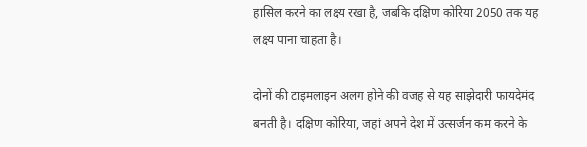हासिल करने का लक्ष्य रखा है, जबकि दक्षिण कोरिया 2050 तक यह लक्ष्य पाना चाहता है।

दोनों की टाइमलाइन अलग होने की वजह से यह साझेदारी फायदेमंद बनती है। दक्षिण कोरिया, जहां अपने देश में उत्सर्जन कम करने के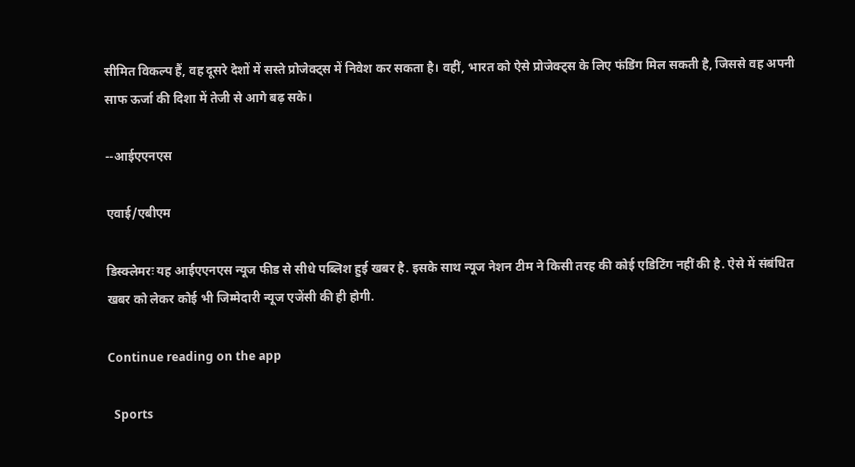सीमित विकल्प हैं, वह दूसरे देशों में सस्ते प्रोजेक्ट्स में निवेश कर सकता है। वहीं, भारत को ऐसे प्रोजेक्ट्स के लिए फंडिंग मिल सकती है, जिससे वह अपनी साफ ऊर्जा की दिशा में तेजी से आगे बढ़ सके।

--आईएएनएस

एवाई/एबीएम

डिस्क्लेमरः यह आईएएनएस न्यूज फीड से सीधे पब्लिश हुई खबर है. इसके साथ न्यूज नेशन टीम ने किसी तरह की कोई एडिटिंग नहीं की है. ऐसे में संबंधित खबर को लेकर कोई भी जिम्मेदारी न्यूज एजेंसी की ही होगी.

Continue reading on the app

  Sports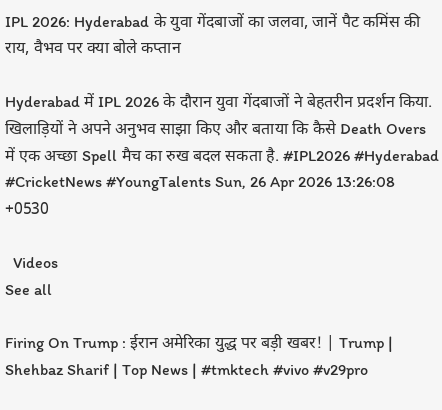IPL 2026: Hyderabad के युवा गेंदबाजों का जलवा, जानें पैट कमिंस की राय, वैभव पर क्या बोले कप्तान

Hyderabad में IPL 2026 के दौरान युवा गेंदबाजों ने बेहतरीन प्रदर्शन किया. खिलाड़ियों ने अपने अनुभव साझा किए और बताया कि कैसे Death Overs में एक अच्छा Spell मैच का रुख बदल सकता है. #IPL2026 #Hyderabad #CricketNews #YoungTalents Sun, 26 Apr 2026 13:26:08 +0530

  Videos
See all

Firing On Trump : ईरान अमेरिका युद्ध पर बड़ी खबर! | Trump | Shehbaz Sharif | Top News | #tmktech #vivo #v29pro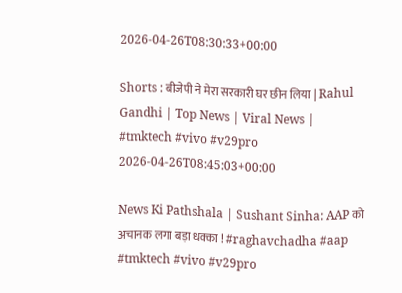2026-04-26T08:30:33+00:00

Shorts : बीजेपी ने मेरा सरकारी घर छीन लिया | Rahul Gandhi | Top News | Viral News | #tmktech #vivo #v29pro
2026-04-26T08:45:03+00:00

News Ki Pathshala | Sushant Sinha: AAP को अचानक लगा बड़ा धक्का ! #raghavchadha #aap #tmktech #vivo #v29pro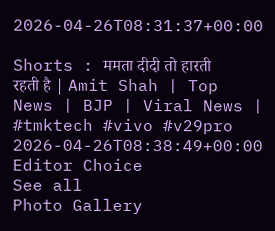2026-04-26T08:31:37+00:00

Shorts : ममता दीदी तो हारती रहती है | Amit Shah | Top News | BJP | Viral News | #tmktech #vivo #v29pro
2026-04-26T08:38:49+00:00
Editor Choice
See all
Photo Gallery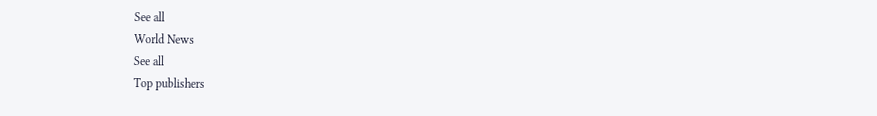See all
World News
See all
Top publishers